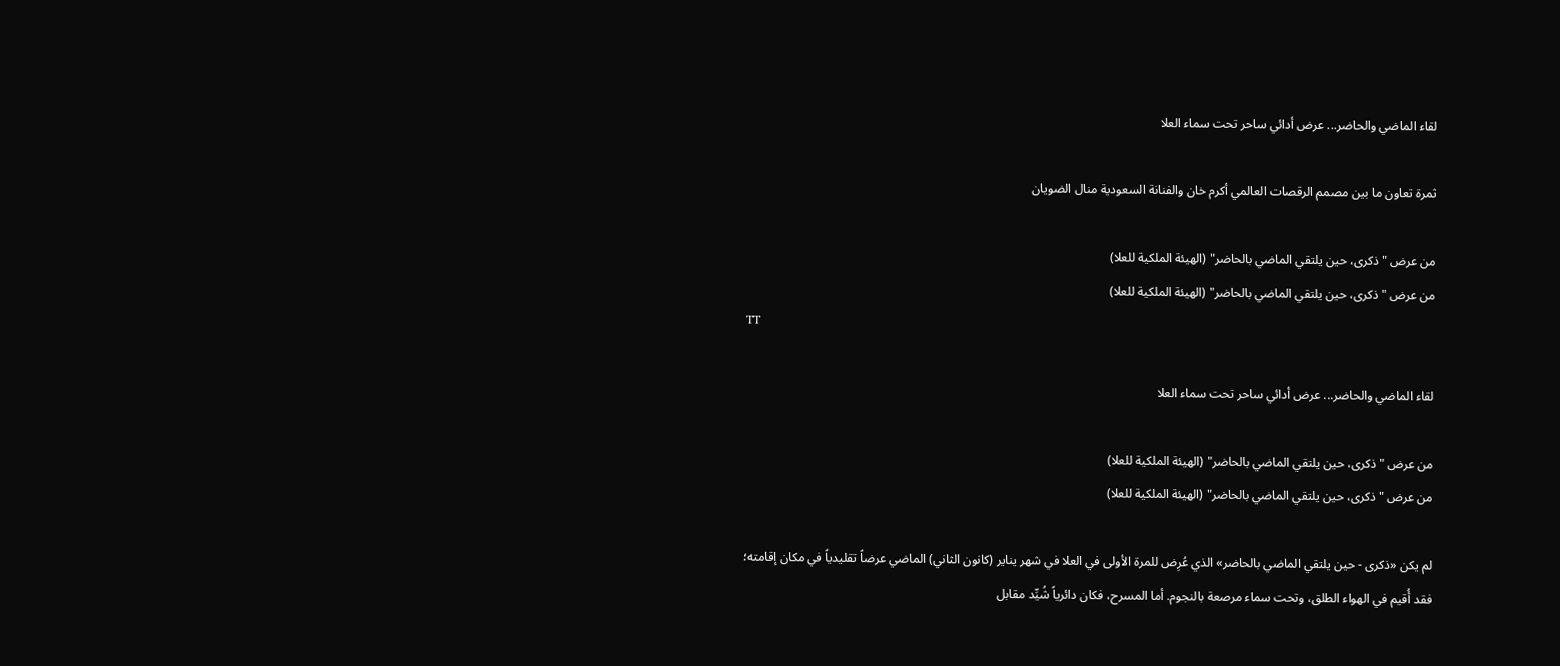لقاء الماضي والحاضر... عرض أدائي ساحر تحت سماء العلا

ثمرة تعاون ما بين مصمم الرقصات العالمي أكرم خان والفنانة السعودية منال الضويان

من عرض "ذكرى، حين يلتقي الماضي بالحاضر" (الهيئة الملكية للعلا)
من عرض "ذكرى، حين يلتقي الماضي بالحاضر" (الهيئة الملكية للعلا)
TT

لقاء الماضي والحاضر... عرض أدائي ساحر تحت سماء العلا

من عرض "ذكرى، حين يلتقي الماضي بالحاضر" (الهيئة الملكية للعلا)
من عرض "ذكرى، حين يلتقي الماضي بالحاضر" (الهيئة الملكية للعلا)

لم يكن «ذكرى - حين يلتقي الماضي بالحاضر» الذي عُرِض للمرة الأولى في العلا في شهر يناير (كانون الثاني) الماضي عرضاً تقليدياً في مكان إقامته؛ فقد أُقيم في الهواء الطلق، وتحت سماء مرصعة بالنجوم. أما المسرح، فكان دائرياً شُيِّد مقابل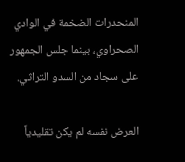المنحدرات الضخمة في الوادي الصحراوي، بينما جلس الجمهور على سجاد من السدو التراثي.

العرض نفسه لم يكن تقليدياً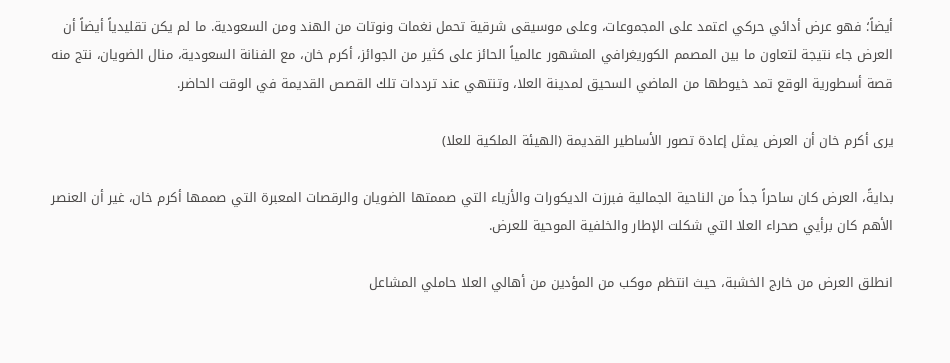أيضاً؛ فهو عرض أدائي حركي اعتمد على المجموعات، وعلى موسيقى شرقية تحمل نغمات ونوتات من الهند ومن السعودية. ما لم يكن تقليدياً أيضاً أن العرض جاء نتيجة لتعاون ما بين المصمم الكوريغرافي المشهور عالمياً الحائز على كثير من الجوائز، أكرم خان، مع الفنانة السعودية، منال الضويان، نتج منه قصة أسطورية الوقع تمد خيوطها من الماضي السحيق لمدينة العلا، وتنتهي عند ترددات تلك القصص القديمة في الوقت الحاضر.

يرى أكرم خان أن العرض يمثل إعادة تصور الأساطير القديمة (الهيئة الملكية للعلا)

بدايةً، العرض كان ساحراً جداً من الناحية الجمالية فبرزت الديكورات والأزياء التي صممتها الضويان والرقصات المعبرة التي صممها أكرم خان، غير أن العنصر الأهم كان برأيي صحراء العلا التي شكلت الإطار والخلفية الموحية للعرض.

انطلق العرض من خارج الخشبة، حيث انتظم موكب من المؤدين من أهالي العلا حاملي المشاعل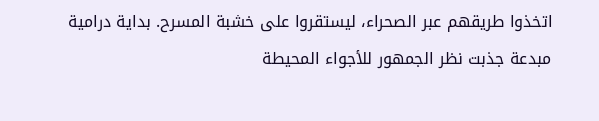اتخذوا طريقهم عبر الصحراء، ليستقروا على خشبة المسرح. بداية درامية مبدعة جذبت نظر الجمهور للأجواء المحيطة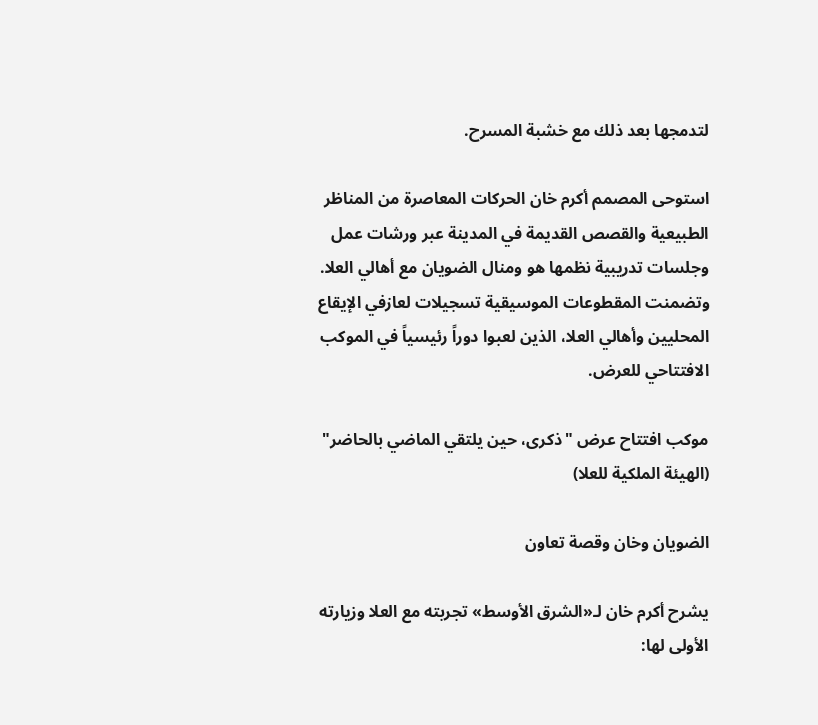لتدمجها بعد ذلك مع خشبة المسرح.

استوحى المصمم أكرم خان الحركات المعاصرة من المناظر الطبيعية والقصص القديمة في المدينة عبر ورشات عمل وجلسات تدريبية نظمها هو ومنال الضويان مع أهالي العلا. وتضمنت المقطوعات الموسيقية تسجيلات لعازفي الإيقاع المحليين وأهالي العلا، الذين لعبوا دوراً رئيسياً في الموكب الافتتاحي للعرض.

موكب افتتاح عرض "ذكرى، حين يلتقي الماضي بالحاضر" (الهيئة الملكية للعلا)

الضويان وخان وقصة تعاون

يشرح أكرم خان لـ«الشرق الأوسط» تجربته مع العلا وزيارته الأولى لها: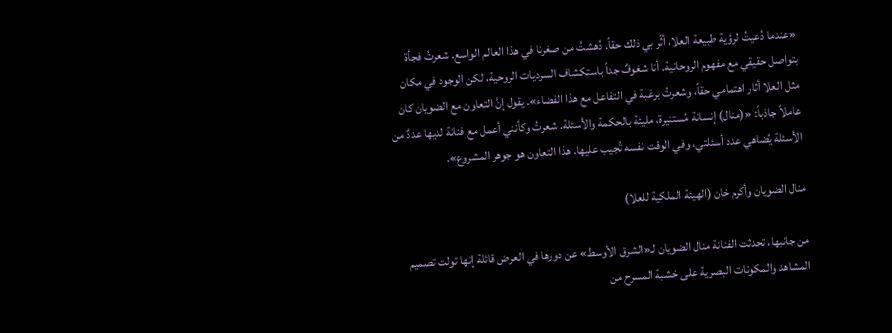«عندما دُعيتُ لرؤية طبيعة العلا، أثّر بي ذلك حقاً. دُهشتُ من صغرنا في هذا العالم الواسع. شعرتُ فجأة بتواصل حقيقي مع مفهوم الروحانية. أنا شغوفٌ جداً باستكشاف السرديات الروحية، لكن الوجود في مكان مثل العلا أثار اهتمامي حقاً، وشعرتُ برغبة في التفاعل مع هذا الفضاء». يقول إنَّ التعاون مع الضويان كان عاملاً جاذباً: «(منال) إنسانة مُستنيرة، مليئة بالحكمة والأسئلة. شعرتُ وكأنني أعمل مع فنانة لديها عددٌ من الأسئلة يُضاهي عدد أسئلتي، وفي الوقت نفسه تُجيب عليها. هذا التعاون هو جوهر المشروع».

منال الضويان وأكرم خان (الهيئة الملكية للعلا)

من جانبها، تحدثت الفنانة منال الضويان لـ«الشرق الأوسط» عن دورها في العرض قائلة إنها تولت تصميم المشاهد والمكونات البصرية على خشبة المسرح من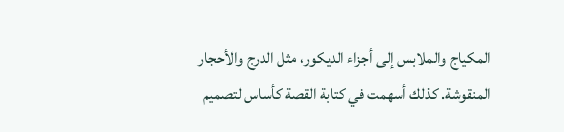المكياج والملابس إلى أجزاء الديكور، مثل الدرج والأحجار المنقوشة. كذلك أسهمت في كتابة القصة كأساس لتصميم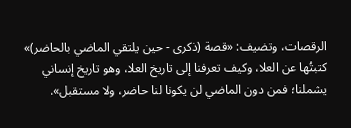الرقصات، وتضيف: «قصة (ذكرى - حين يلتقي الماضي بالحاضر)» كتبتُها عن العلا، وكيف تعرفنا إلى تاريخ العلا، وهو تاريخ إنساني يشملنا؛ فمن دون الماضي لن يكونا لنا حاضر، ولا مستقبل».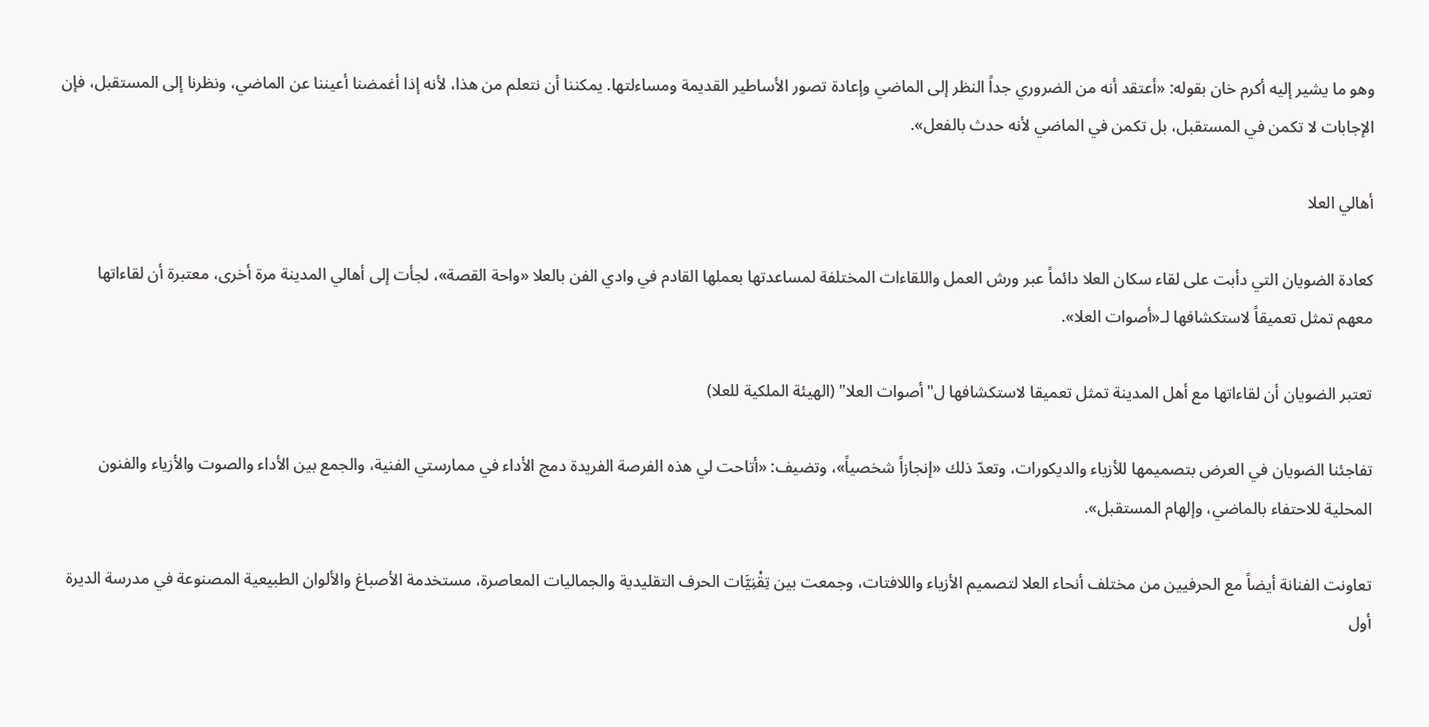وهو ما يشير إليه أكرم خان بقوله: «أعتقد أنه من الضروري جداً النظر إلى الماضي وإعادة تصور الأساطير القديمة ومساءلتها. يمكننا أن نتعلم من هذا، لأنه إذا أغمضنا أعيننا عن الماضي، ونظرنا إلى المستقبل، فإن الإجابات لا تكمن في المستقبل، بل تكمن في الماضي لأنه حدث بالفعل».

أهالي العلا

كعادة الضويان التي دأبت على لقاء سكان العلا دائماً عبر ورش العمل واللقاءات المختلفة لمساعدتها بعملها القادم في وادي الفن بالعلا «واحة القصة»، لجأت إلى أهالي المدينة مرة أخرى، معتبرة أن لقاءاتها معهم تمثل تعميقاً لاستكشافها لـ«أصوات العلا».

تعتبر الضويان أن لقاءاتها مع أهل المدينة تمثل تعميقا لاستكشافها ل"أصوات العلا" (الهيئة الملكية للعلا)

تفاجئنا الضويان في العرض بتصميمها للأزياء والديكورات، وتعدّ ذلك «إنجازاً شخصياً»، وتضيف: «أتاحت لي هذه الفرصة الفريدة دمج الأداء في ممارستي الفنية، والجمع بين الأداء والصوت والأزياء والفنون المحلية للاحتفاء بالماضي، وإلهام المستقبل».

تعاونت الفنانة أيضاً مع الحرفيين من مختلف أنحاء العلا لتصميم الأزياء واللافتات، وجمعت بين تِقْنِيَّات الحرف التقليدية والجماليات المعاصرة، مستخدمة الأصباغ والألوان الطبيعية المصنوعة في مدرسة الديرة أول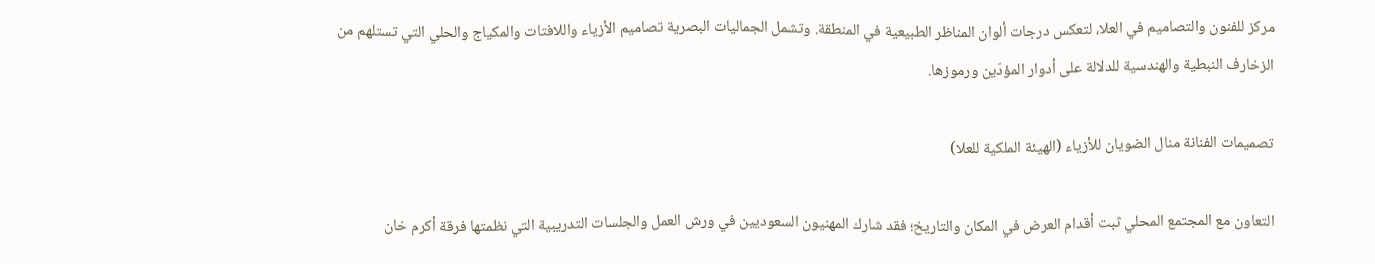مركز للفنون والتصاميم في العلا، لتعكس درجات ألوان المناظر الطبيعية في المنطقة. وتشمل الجماليات البصرية تصاميم الأزياء واللافتات والمكياج والحلي التي تستلهم من الزخارف النبطية والهندسية للدلالة على أدوار المؤدّين ورموزها.

تصميمات الفنانة منال الضويان للأزياء (الهيئة الملكية للعلا)

التعاون مع المجتمع المحلي ثبت أقدام العرض في المكان والتاريخ؛ فقد شارك المهنيون السعوديين في ورش العمل والجلسات التدريبية التي نظمتها فرقة أكرم خان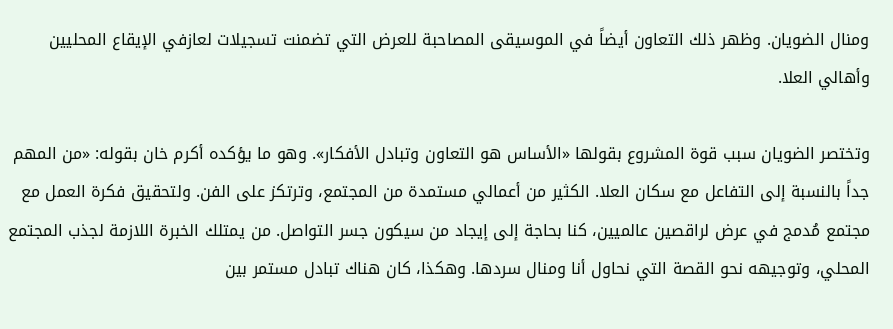ومنال الضويان. وظهر ذلك التعاون أيضاً في الموسيقى المصاحبة للعرض التي تضمنت تسجيلات لعازفي الإيقاع المحليين وأهالي العلا.

وتختصر الضويان سبب قوة المشروع بقولها «الأساس هو التعاون وتبادل الأفكار». وهو ما يؤكده أكرم خان بقوله: «من المهم جداً بالنسبة إلى التفاعل مع سكان العلا. الكثير من أعمالي مستمدة من المجتمع، وترتكز على الفن. ولتحقيق فكرة العمل مع مجتمع مُدمج في عرض لراقصين عالميين، كنا بحاجة إلى إيجاد من سيكون جسر التواصل. من يمتلك الخبرة اللازمة لجذب المجتمع المحلي، وتوجيهه نحو القصة التي نحاول أنا ومنال سردها. وهكذا، كان هناك تبادل مستمر بين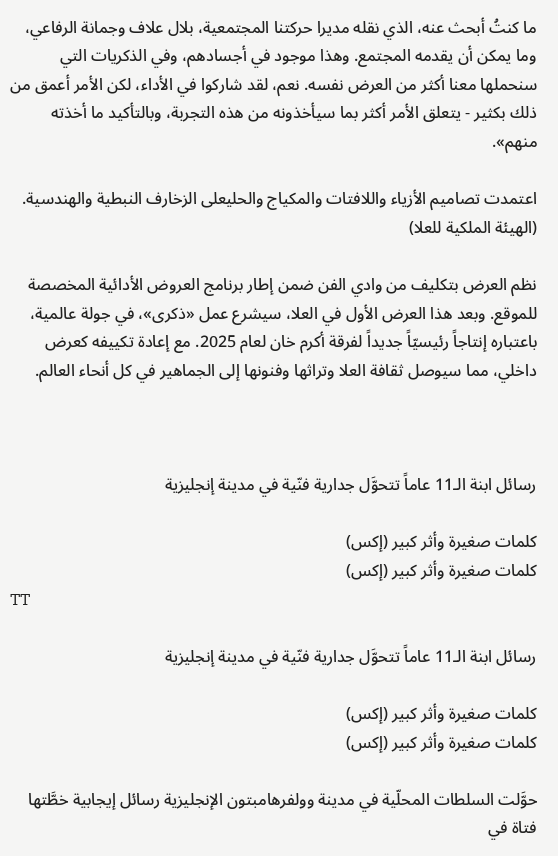ما كنتُ أبحث عنه، الذي نقله مديرا حركتنا المجتمعية، بلال علاف وجمانة الرفاعي، وما يمكن أن يقدمه المجتمع. وهذا موجود في أجسادهم، وفي الذكريات التي سنحملها معنا أكثر من العرض نفسه. نعم، لقد شاركوا في الأداء، لكن الأمر أعمق من ذلك بكثير - يتعلق الأمر أكثر بما سيأخذونه من هذه التجربة، وبالتأكيد ما أخذته منهم».

اعتمدت تصاميم الأزياء واللافتات والمكياج والحليعلى الزخارف النبطية والهندسية. (الهيئة الملكية للعلا)

نظم العرض بتكليف من وادي الفن ضمن إطار برنامج العروض الأدائية المخصصة للموقع. وبعد هذا العرض الأول في العلا، سيشرع عمل «ذكرى»، في جولة عالمية، باعتباره إنتاجاً رئيسيّاً جديداً لفرقة أكرم خان لعام 2025. مع إعادة تكييفه كعرض داخلي، مما سيوصل ثقافة العلا وتراثها وفنونها إلى الجماهير في كل أنحاء العالم.



رسائل ابنة الـ11 عاماً تتحوَّل جدارية فنّية في مدينة إنجليزية

كلمات صغيرة وأثر كبير (إكس)
كلمات صغيرة وأثر كبير (إكس)
TT

رسائل ابنة الـ11 عاماً تتحوَّل جدارية فنّية في مدينة إنجليزية

كلمات صغيرة وأثر كبير (إكس)
كلمات صغيرة وأثر كبير (إكس)

حوَّلت السلطات المحلّية في مدينة وولفرهامبتون الإنجليزية رسائل إيجابية خطَّتها فتاة في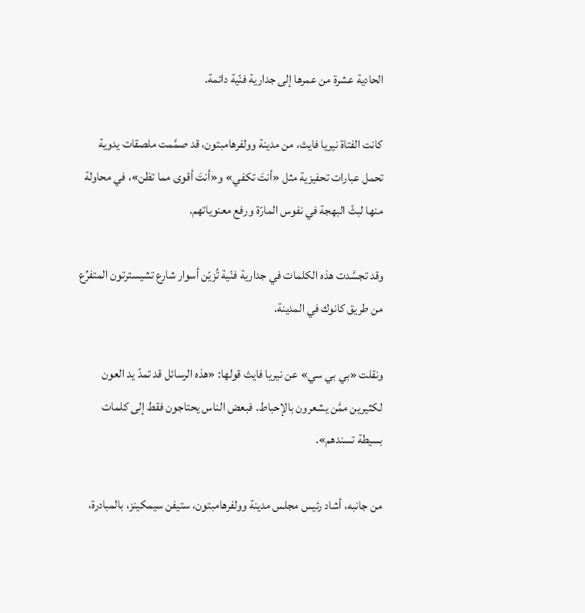الحادية عشرة من عمرها إلى جدارية فنّية دائمة.

كانت الفتاة نيريا فايث، من مدينة وولفرهامبتون، قد صمَّمت ملصقات يدوية تحمل عبارات تحفيزية مثل «أنتَ تكفي» و«أنتَ أقوى مما تظن»، في محاولة منها لبثّ البهجة في نفوس المارّة ورفع معنوياتهم.

وقد تجسَّدت هذه الكلمات في جدارية فنّية تُزيّن أسوار شارع تشيسترتون المتفرِّع من طريق كانوك في المدينة.

ونقلت «بي بي سي» عن نيريا فايث قولها: «هذه الرسائل قد تمدّ يد العون لكثيرين ممَّن يشعرون بالإحباط. فبعض الناس يحتاجون فقط إلى كلمات بسيطة تسندهم».

من جانبه، أشاد رئيس مجلس مدينة وولفرهامبتون، ستيفن سيمكينز، بالمبادرة،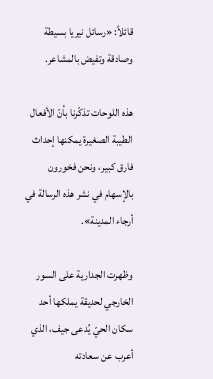قائلاً: «رسائل نيريا بسيطة وصادقة وتفيض بالمشاعر.

هذه اللوحات تذكّرنا بأنّ الأفعال الطيبة الصغيرة يمكنها إحداث فارق كبير، ونحن فخورون بالإسهام في نشر هذه الرسالة في أرجاء المدينة».

وظهرت الجدارية على السور الخارجي لحديقة يملكها أحد سكان الحيّ يُدعى جيف، الذي أعرب عن سعادته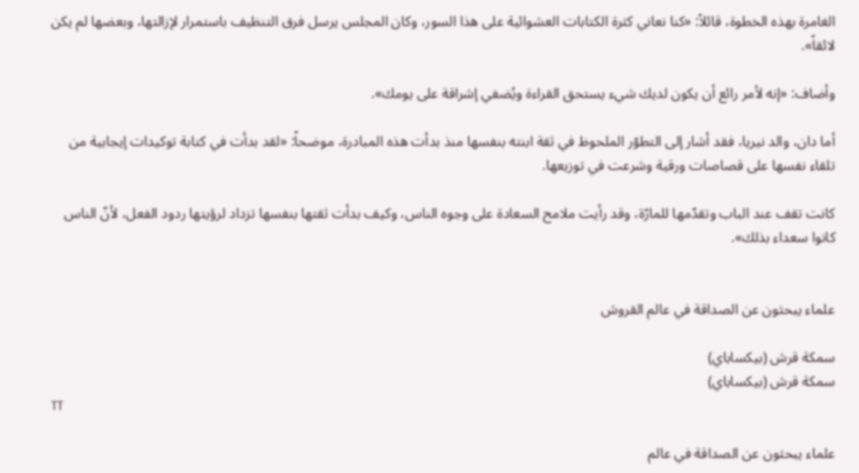الغامرة بهذه الخطوة، قائلاً: «كنا نعاني كثرة الكتابات العشوائية على هذا السور، وكان المجلس يرسل فرق التنظيف باستمرار لإزالتها، وبعضها لم يكن لائقاً».

وأضاف: «إنه لأمر رائع أن يكون لديك شيء يستحق القراءة ويُضفي إشراقة على يومك».

أما دان، والد نيريا، فقد أشار إلى التطوّر الملحوظ في ثقة ابنته بنفسها منذ بدأت هذه المبادرة، موضحاً: «لقد بدأت في كتابة توكيدات إيجابية من تلقاء نفسها على قصاصات ورقية وشرعت في توزيعها.

كانت تقف عند الباب وتقدّمها للمارّة، وقد رأيت ملامح السعادة على وجوه الناس، وكيف بدأت ثقتها بنفسها تزداد لرؤيتها ردود الفعل، لأنّ الناس كانوا سعداء بذلك».


علماء يبحثون عن الصداقة في عالم القروش

سمكة قرش (بيكساباي)
سمكة قرش (بيكساباي)
TT

علماء يبحثون عن الصداقة في عالم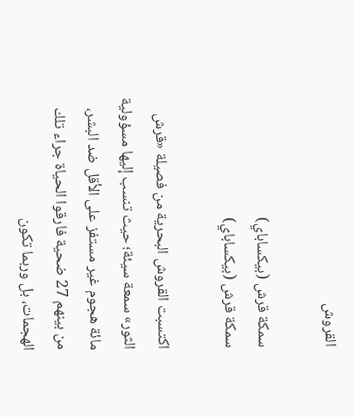القروش

سمكة قرش (بيكساباي)
سمكة قرش (بيكساباي)

اكتسبت القروش البحرية من فصيلة «قرش الثور» سمعة سيئة؛ حيث تنسب إليها مسؤولية مائة هجوم غير مستفز على الأقل ضد البشر، من بينهم 27 ضحية فارقوا الحياة جراء تلك الهجمات، بل وربما تكون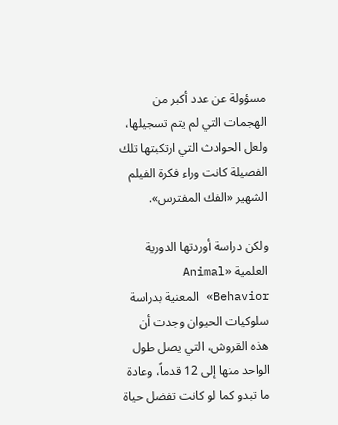مسؤولة عن عدد أكبر من الهجمات التي لم يتم تسجيلها، ولعل الحوادث التي ارتكبتها تلك الفصيلة كانت وراء فكرة الفيلم الشهير «الفك المفترس».

ولكن دراسة أوردتها الدورية العلمية «Animal Behavior» المعنية بدراسة سلوكيات الحيوان وجدت أن هذه القروش، التي يصل طول الواحد منها إلى 12 قدماً، وعادة ما تبدو كما لو كانت تفضل حياة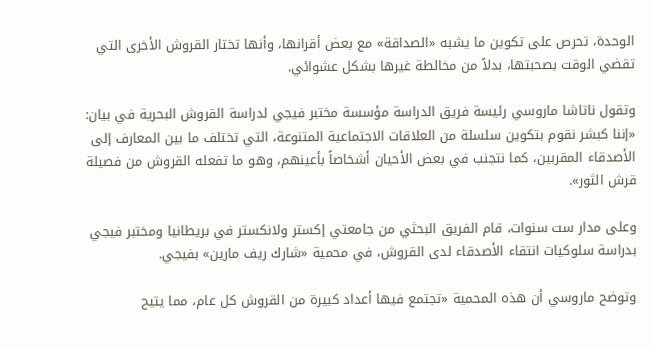الوحدة، تحرص على تكوين ما يشبه «الصداقة» مع بعض أقرانها، وأنها تختار القروش الأخرى التي تقضي الوقت بصحبتها، بدلاً من مخالطة غيرها بشكل عشوائي.

وتقول ناتاشا ماروسي رئيسة فريق الدراسة مؤسسة مختبر فيجي لدراسة القروش البحرية في بيان: «إننا كبشر نقوم بتكوين سلسلة من العلاقات الاجتماعية المتنوعة، التي تختلف ما بين المعارف إلى الأصدقاء المقربين، كما نتجنب في بعض الأحيان أشخاصاً بأعينهم، وهو ما تفعله القروش من فصيلة قرش الثور».

وعلى مدار ست سنوات، قام الفريق البحثي من جامعتي إكستر ولانكستر في بريطانيا ومختبر فيجي بدراسة سلوكيات انتقاء الأصدقاء لدى القروش، في محمية «شارك ريف مارين» بفيجي.

وتوضح ماروسي أن هذه المحمية «تجتمع فيها أعداد كبيرة من القروش كل عام، مما يتيح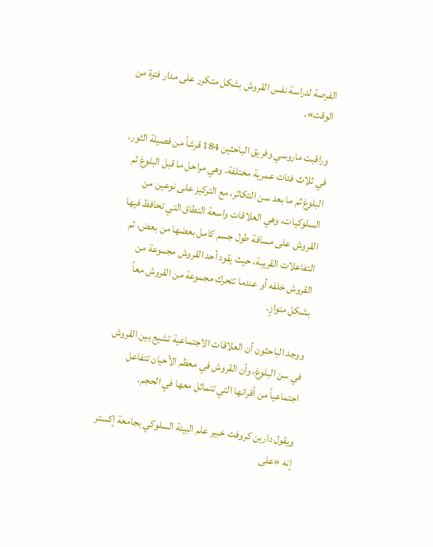الفرصة لدراسة نفس القروش بشكل متكرر على مدار فترة من الوقت».

وراقبت ماروسي وفريق الباحثين 184 قرشاً من فصيلة الثور، في ثلاث فئات عمرية مختلفة، وهي مراحل ما قبل البلوغ ثم البلوغ ثم ما بعد سن التكاثر، مع التركيز على نوعين من السلوكيات، وهي العلاقات واسعة النطاق التي تحافظ فيها القروش على مسافة طول جسم كامل بعضها من بعض، ثم التفاعلات القريبة، حيث يقود أحد القروش مجموعة من القروش خلفه أو عندما تتحرك مجموعة من القروش معاً بشكل متوازٍ.

ووجد الباحثون أن العلاقات الاجتماعية تشيع بين القروش في سن البلوغ، وأن القروش في معظم الأحيان تتفاعل اجتماعياً من أقرانها التي تتماثل معها في الحجم.

ويقول دارين كروفت خبير علم البيئة السلوكي بجامعة إكستر إنه «على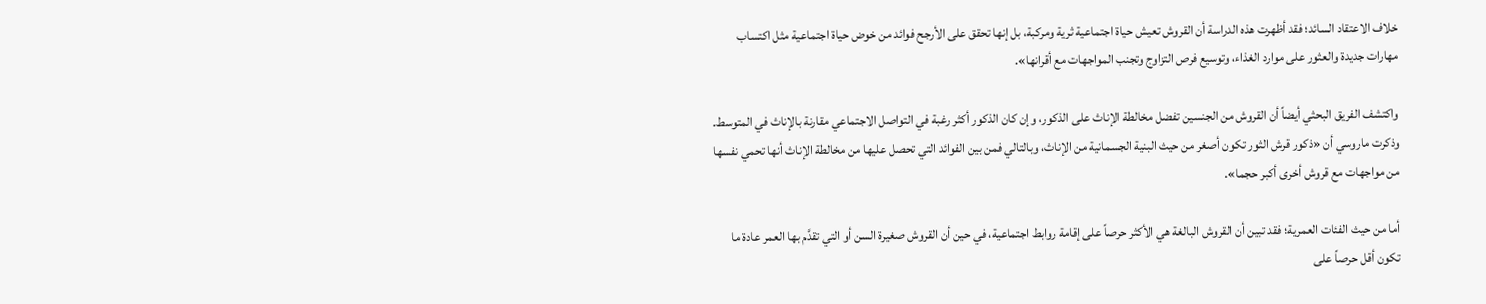خلاف الاعتقاد السائد؛ فقد أظهرت هذه الدراسة أن القروش تعيش حياة اجتماعية ثرية ومركبة، بل إنها تحقق على الأرجح فوائد من خوض حياة اجتماعية مثل اكتساب مهارات جديدة والعثور على موارد الغذاء، وتوسيع فرص التزاوج وتجنب المواجهات مع أقرانها».

واكتشف الفريق البحثي أيضاً أن القروش من الجنسين تفضل مخالطة الإناث على الذكور، وإن كان الذكور أكثر رغبة في التواصل الاجتماعي مقارنة بالإناث في المتوسط. وذكرت ماروسي أن «ذكور قرش الثور تكون أصغر من حيث البنية الجسمانية من الإناث، وبالتالي فمن بين الفوائد التي تحصل عليها من مخالطة الإناث أنها تحمي نفسها من مواجهات مع قروش أخرى أكبر حجما».

أما من حيث الفئات العمرية؛ فقد تبين أن القروش البالغة هي الأكثر حرصاً على إقامة روابط اجتماعية، في حين أن القروش صغيرة السن أو التي تقدَّم بها العمر عادة ما تكون أقل حرصاً على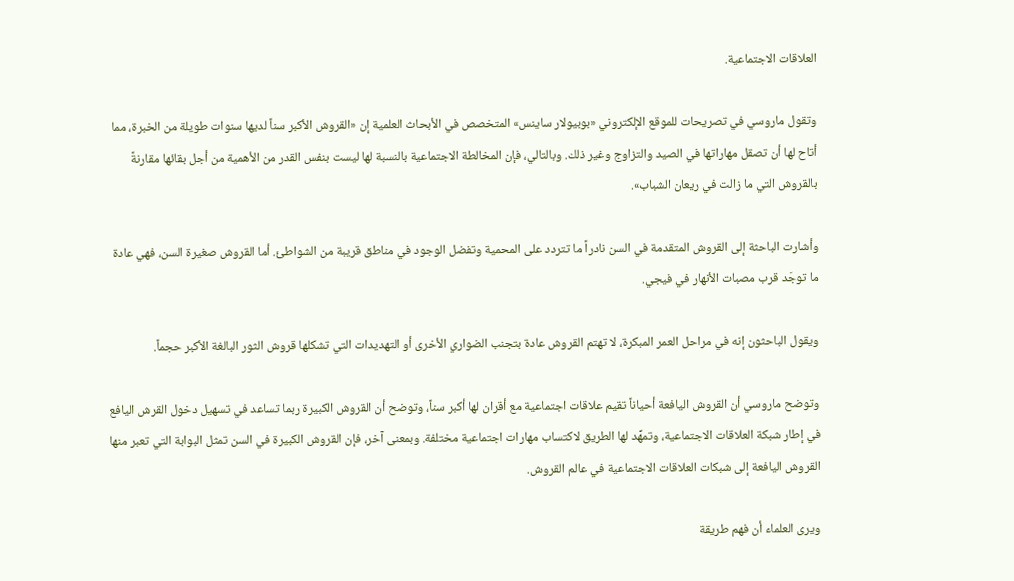العلاقات الاجتماعية.

وتقول ماروسي في تصريحات للموقع الإلكتروني «بوبيولار ساينس» المتخصص في الأبحاث العلمية إن «القروش الأكبر سناً لديها سنوات طويلة من الخبرة، مما أتاح لها أن تصقل مهاراتها في الصيد والتزاوج وغير ذلك. وبالتالي، فإن المخالطة الاجتماعية بالنسبة لها ليست بنفس القدر من الأهمية من أجل بقائها مقارنةً بالقروش التي ما زالت في ريعان الشباب».

وأشارت الباحثة إلى القروش المتقدمة في السن نادراً ما تتردد على المحمية وتفضل الوجود في مناطق قريبة من الشواطئ. أما القروش صغيرة السن، فهي عادة ما توجَد قرب مصبات الأنهار في فيجي.

ويقول الباحثون إنه في مراحل العمر المبكرة، لا تهتم القروش عادة بتجنب الضواري الأخرى أو التهديدات التي تشكلها قروش الثور البالغة الأكبر حجماً.

وتوضح ماروسي أن القروش اليافعة أحياناً تقيم علاقات اجتماعية مع أقران لها أكبر سناً، وتوضح أن القروش الكبيرة ربما تساعد في تسهيل دخول القرش اليافع في إطار شبكة العلاقات الاجتماعية، وتمهِّد لها الطريق لاكتساب مهارات اجتماعية مختلفة. وبمعنى آخر، فإن القروش الكبيرة في السن تمثل البوابة التي تعبر منها القروش اليافعة إلى شبكات العلاقات الاجتماعية في عالم القروش.

ويرى العلماء أن فهم طريقة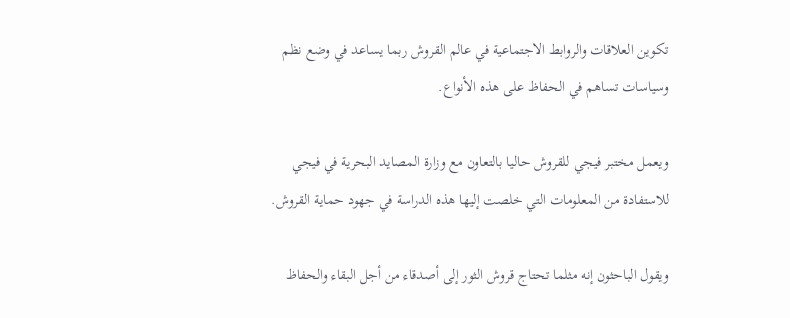تكوين العلاقات والروابط الاجتماعية في عالم القروش ربما يساعد في وضع نظم وسياسات تساهم في الحفاظ على هذه الأنواع.

ويعمل مختبر فيجي للقروش حاليا بالتعاون مع وزارة المصايد البحرية في فيجي للاستفادة من المعلومات التي خلصت إليها هذه الدراسة في جهود حماية القروش.

ويقول الباحثون إنه مثلما تحتاج قروش الثور إلى أصدقاء من أجل البقاء والحفاظ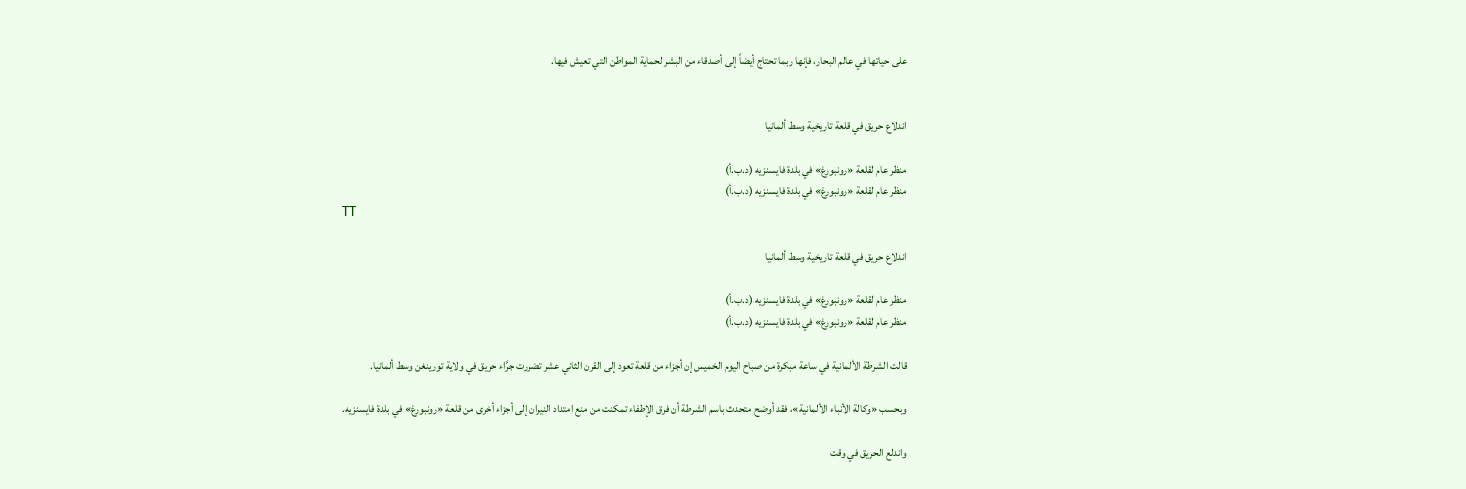على حياتها في عالم البحار، فإنها ربما تحتاج أيضاً إلى أصدقاء من البشر لحماية المواطن التي تعيش فيها.


اندلاع حريق في قلعة تاريخية وسط ألمانيا

منظر عام لقلعة «رونبورغ» في بلدة فايسنزيه (د.ب.أ)
منظر عام لقلعة «رونبورغ» في بلدة فايسنزيه (د.ب.أ)
TT

اندلاع حريق في قلعة تاريخية وسط ألمانيا

منظر عام لقلعة «رونبورغ» في بلدة فايسنزيه (د.ب.أ)
منظر عام لقلعة «رونبورغ» في بلدة فايسنزيه (د.ب.أ)

قالت الشرطة الألمانية في ساعة مبكرة من صباح اليوم الخميس إن أجزاء من قلعة تعود إلى القرن الثاني عشر تضررت جرَّاء حريق في ولاية تورينغن وسط ألمانيا.

وبحسب «وكالة الأنباء الألمانية»، فقد أوضح متحدث باسم الشرطة أن فرق الإطفاء تمكنت من منع امتداد النيران إلى أجزاء أخرى من قلعة «رونبورغ» في بلدة فايسنزيه.

واندلع الحريق في وقت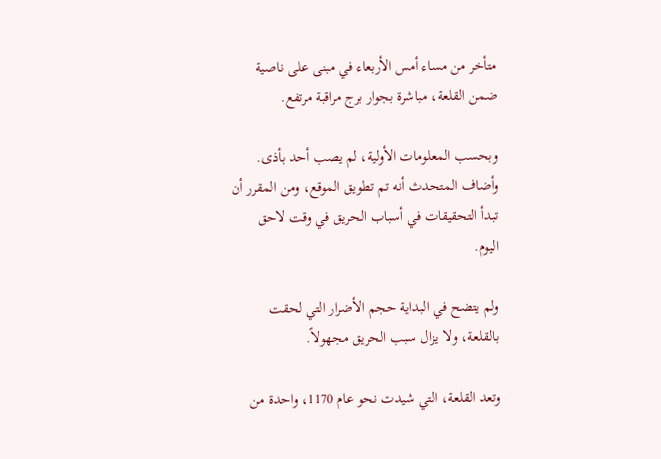متأخر من مساء أمس الأربعاء في مبنى على ناصية ضمن القلعة، مباشرة بجوار برج مراقبة مرتفع.

وبحسب المعلومات الأولية، لم يصب أحد بأذى. وأضاف المتحدث أنه تم تطويق الموقع، ومن المقرر أن تبدأ التحقيقات في أسباب الحريق في وقت لاحق اليوم.

ولم يتضح في البداية حجم الأضرار التي لحقت بالقلعة، ولا يزال سبب الحريق مجهولاً.

وتعد القلعة، التي شيدت نحو عام 1170، واحدة من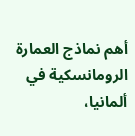أهم نماذج العمارة الرومانسكية في ألمانيا،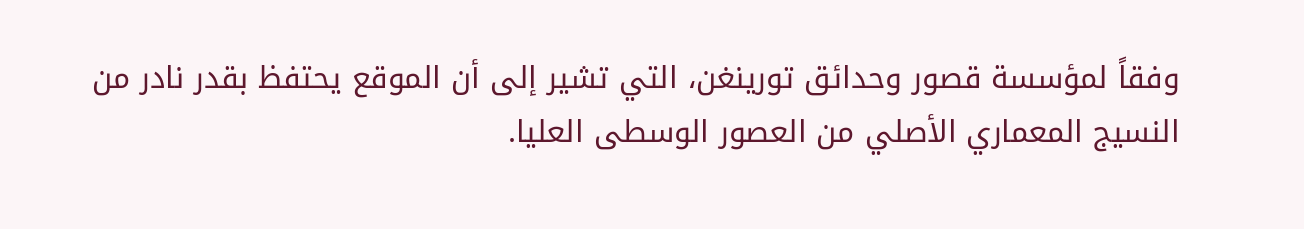وفقاً لمؤسسة قصور وحدائق تورينغن، التي تشير إلى أن الموقع يحتفظ بقدر نادر من النسيج المعماري الأصلي من العصور الوسطى العليا.